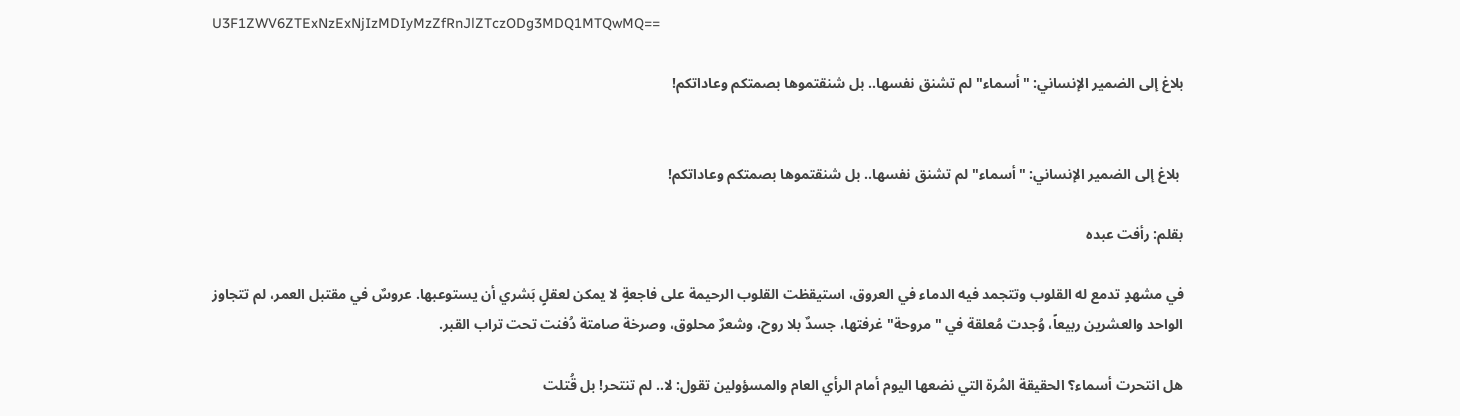U3F1ZWV6ZTExNzExNjIzMDIyMzZfRnJlZTczODg3MDQ1MTQwMQ==

بلاغ إلى الضمير الإنساني: "أسماء" لم تشنق نفسها.. بل شنقتموها بصمتكم وعاداتكم!


 بلاغ إلى الضمير الإنساني: "أسماء" لم تشنق نفسها.. بل شنقتموها بصمتكم وعاداتكم!

بقلم: رأفت عبده

في مشهدٍ تدمع له القلوب وتتجمد فيه الدماء في العروق، استيقظت القلوب الرحيمة على فاجعةٍ لا يمكن لعقلٍ بَشري أن يستوعبها. عروسٌ في مقتبل العمر، لم تتجاوز الواحد والعشرين ربيعاً، وُجدت مُعلقة في "مروحة" غرفتها، جسدٌ بلا روح، وشعرٌ محلوق، وصرخة صامتة دُفنت تحت تراب القبر.

هل انتحرت أسماء؟ الحقيقة المُرة التي نضعها اليوم أمام الرأي العام والمسؤولين تقول: لا.. لم تنتحر! بل قُتلت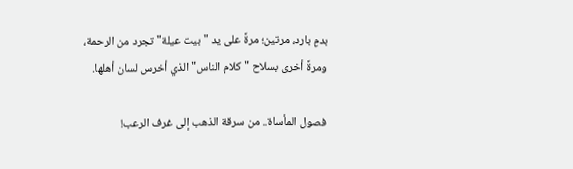بدمٍ بارد، مرتين؛ مرةً على يد "بيت عيلة" تجرد من الرحمة، ومرةً أخرى بسلاح "كلام الناس" الذي أخرس لسان أهلها.

فصول المأساة.. من سرقة الذهب إلى غرف الرعب!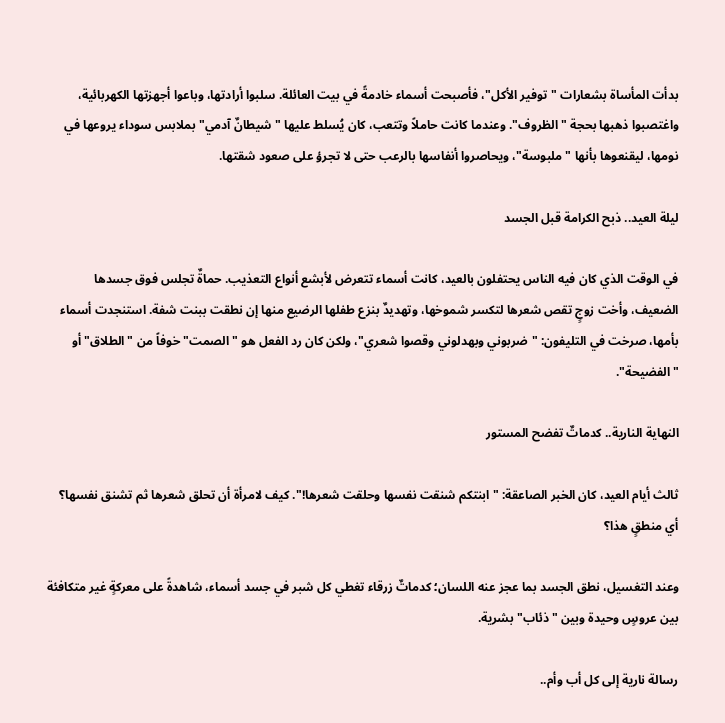بدأت المأساة بشعارات "توفير الأكل"، فأصبحت أسماء خادمةً في بيت العائلة. سلبوا أرادتها، وباعوا أجهزتها الكهربائية، واغتصبوا ذهبها بحجة "الظروف". وعندما كانت حاملاً وتتعب، كان يُسلط عليها "شيطانٌ آدمي" بملابس سوداء يروعها في نومها، ليقنعوها بأنها "ملبوسة"، ويحاصروا أنفاسها بالرعب حتى لا تجرؤ على صعود شقتها.

ليلة العيد.. ذبح الكرامة قبل الجسد

في الوقت الذي كان فيه الناس يحتفلون بالعيد، كانت أسماء تتعرض لأبشع أنواع التعذيب. حماةٌ تجلس فوق جسدها الضعيف، وأخت زوجٍ تقص شعرها لتكسر شموخها، وتهديدٌ بنزع طفلها الرضيع منها إن نطقت ببنت شفة. استنجدت أسماء بأمها، صرخت في التليفون: "ضربوني وبهدلوني وقصوا شعري"، ولكن كان رد الفعل هو "الصمت" خوفاً من "الطلاق" أو "الفضيحة".

النهاية النارية.. كدماتٌ تفضح المستور

ثالث أيام العيد، كان الخبر الصاعقة: "ابنتكم شنقت نفسها وحلقت شعرها!". كيف لامرأة أن تحلق شعرها ثم تشنق نفسها؟ أي منطقٍ هذا؟

وعند التغسيل، نطق الجسد بما عجز عنه اللسان؛ كدماتٌ زرقاء تغطي كل شبر في جسد أسماء، شاهدةً على معركةٍ غير متكافئة بين عروسٍ وحيدة وبين "ذئاب" بشرية.

رسالة نارية إلى كل أب وأم..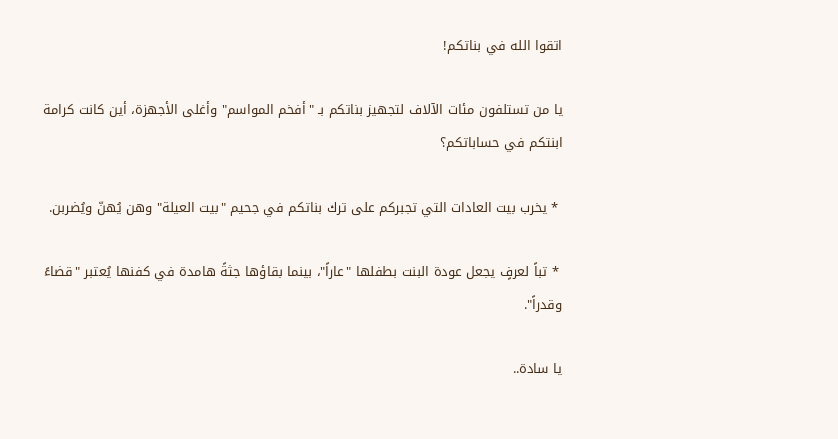اتقوا الله في بناتكم!

يا من تستلفون مئات الآلاف لتجهيز بناتكم بـ "أفخم المواسم" وأغلى الأجهزة، أين كانت كرامة ابنتكم في حساباتكم؟

 * يخرب بيت العادات التي تجبركم على ترك بناتكم في جحيم "بيت العيلة" وهن يُهنّ ويُضربن.

 * تباً لعرفٍ يجعل عودة البنت بطفلها "عاراً"، بينما بقاؤها جثةً هامدة في كفنها يُعتبر "قضاءً وقدراً".

يا سادة..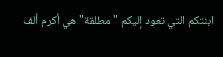ابنتكم التي تعود إليكم "مطلقة" هي أكرم ألف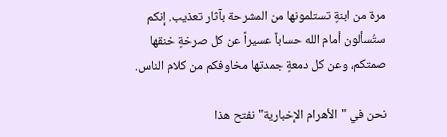مرة من ابنةٍ تستلمونها من المشرحة بآثار تعذيب. إنكم ستُسألون أمام الله حساباً عسيراً عن كل صرخةٍ خنقها صمتكم، وعن كل دمعةٍ جمدتها مخاوفكم من كلام الناس.

نحن في "الأهرام الإخبارية" نفتح هذا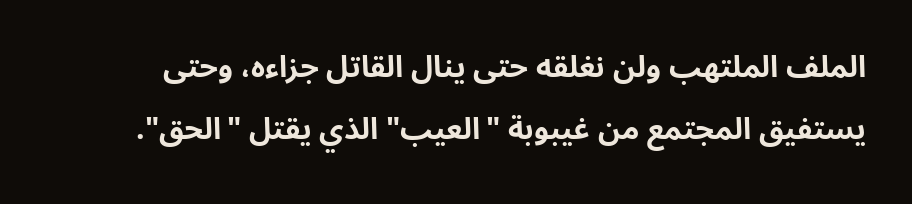الملف الملتهب ولن نغلقه حتى ينال القاتل جزاءه، وحتى يستفيق المجتمع من غيبوبة "العيب" الذي يقتل "الحق".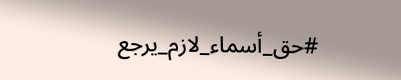#حق_أسماء_لازم_يرجع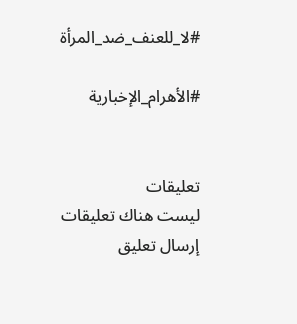#لا_للعنف_ضد_المرأة

#الأهرام_الإخبارية


تعليقات
ليست هناك تعليقات
إرسال تعليق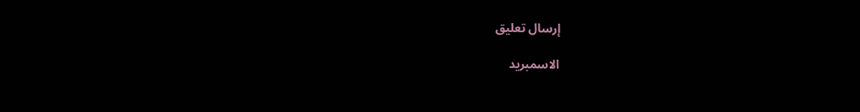إرسال تعليق

الاسمبريد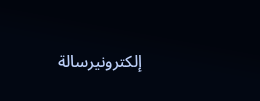إلكترونيرسالة